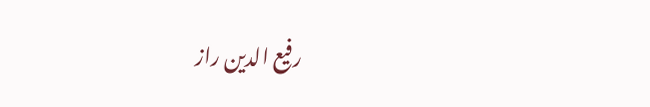رفیع الدین راز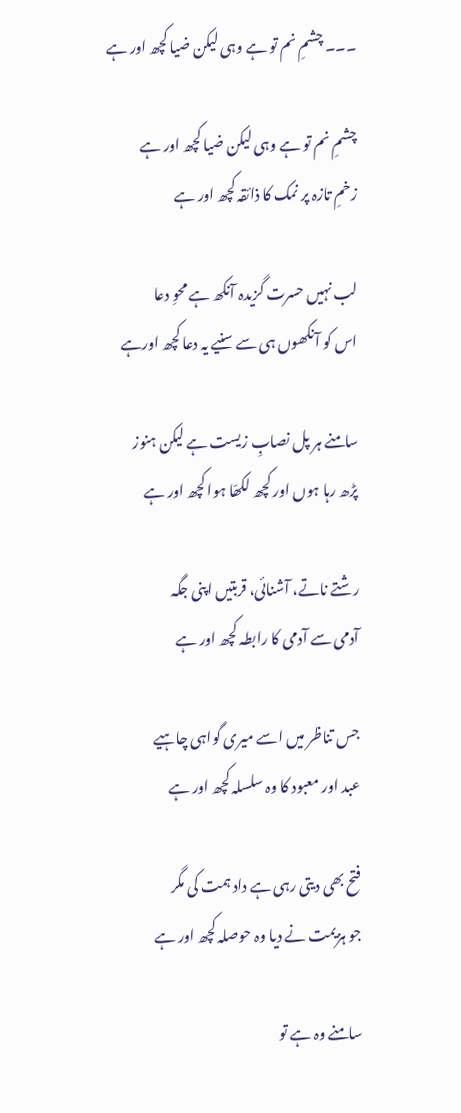۔۔۔ چشمِ نم تو ہے وہی لیکن ضیا کچھ اور ہے

چشمِ نم تو ہے وہی لیکن ضیا کچھ اور ہے
زخمِ تازہ پر نمک کا ذائقہ کچھ اور ہے

لب نہیں حسرت گزیدہ آنکھ ہے محوِ دعا
اس کو آنکھوں ہی سے سنیے یہ دعا کچھ اورہے

سامنے ہر پل نصابِ زیست ہے لیکن ہنوز
پڑھ رہا ہوں اور کچھ لکھّا ہوا کچھ اور ہے

رشتے ناتے، آشنائی، قربتیں اپنی جگہ
آدمی سے آدمی کا رابطہ کچھ اور ہے

جس تناظر میں اسے میری گواہی چاہیے
عبد اور معبود کا وہ سلسلہ کچھ اور ہے

فتح بھی دیتی رہی ہے داد ہمت کی مگر
جو ہزیمت نے دیا وہ حوصلہ کچھ اور ہے

سامنے وہ ہے تو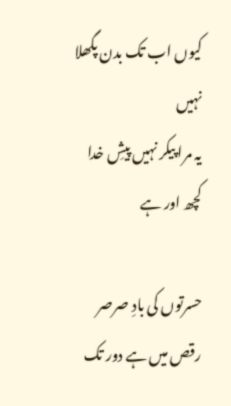کیوں اب تک بدن پگھلا نہیں
یہ مرا پیکر نہیں پیشِ خدا کچھ اور ہے

حسرتوں کی بادِ صرصر رقص میں ہے دور تک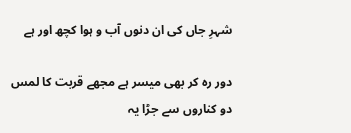شہرِ جاں کی ان دنوں آب و ہوا کچھ اور ہے

دور رہ کر بھی میسر ہے مجھے قربت کا لمس
دو کناروں سے جڑا یہ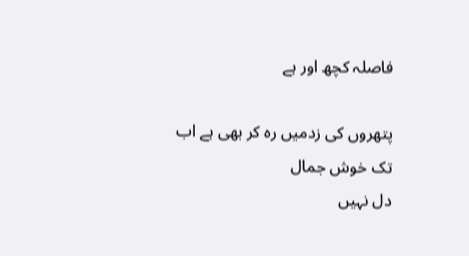فاصلہ کچھ اور ہے

پتھروں کی زدمیں رہ کر بھی ہے اب تک خوش جمال
دل نہیں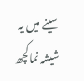سینے میں یہ شیشہ نماکچھ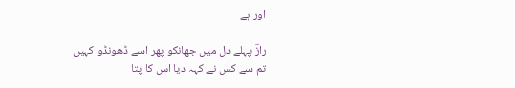اور ہے

رازؔ پہلے دل میں جھانکو پھر اسے ڈھونڈو کہیں
تم سے کس نے کہہ دیا اس کا پتا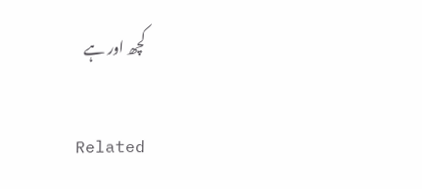کچھ اور ہے

Related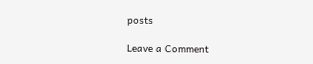posts

Leave a Comment